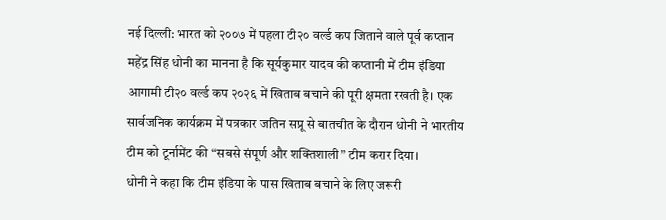नई दिल्ली: भारत को २००७ में पहला टी२० वर्ल्ड कप जिताने वाले पूर्व कप्तान महेंद्र सिंह धोनी का मानना है कि सूर्यकुमार यादव की कप्तानी में टीम इंडिया आगामी टी२० वर्ल्ड कप २०२६ में खिताब बचाने की पूरी क्षमता रखती है। एक सार्वजनिक कार्यक्रम में पत्रकार जतिन सप्रू से बातचीत के दौरान धोनी ने भारतीय टीम को टूर्नामेंट की “सबसे संपूर्ण और शक्तिशाली” टीम करार दिया।
धोनी ने कहा कि टीम इंडिया के पास खिताब बचाने के लिए जरूरी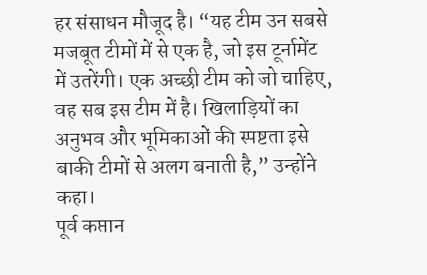हर संसाधन मौजूद है। “यह टीम उन सबसे मजबूत टीमों में से एक है, जो इस टूर्नामेंट में उतरेंगी। एक अच्छी टीम को जो चाहिए, वह सब इस टीम में है। खिलाड़ियों का अनुभव और भूमिकाओं की स्पष्टता इसे बाकी टीमों से अलग बनाती है,” उन्होंने कहा।
पूर्व कप्तान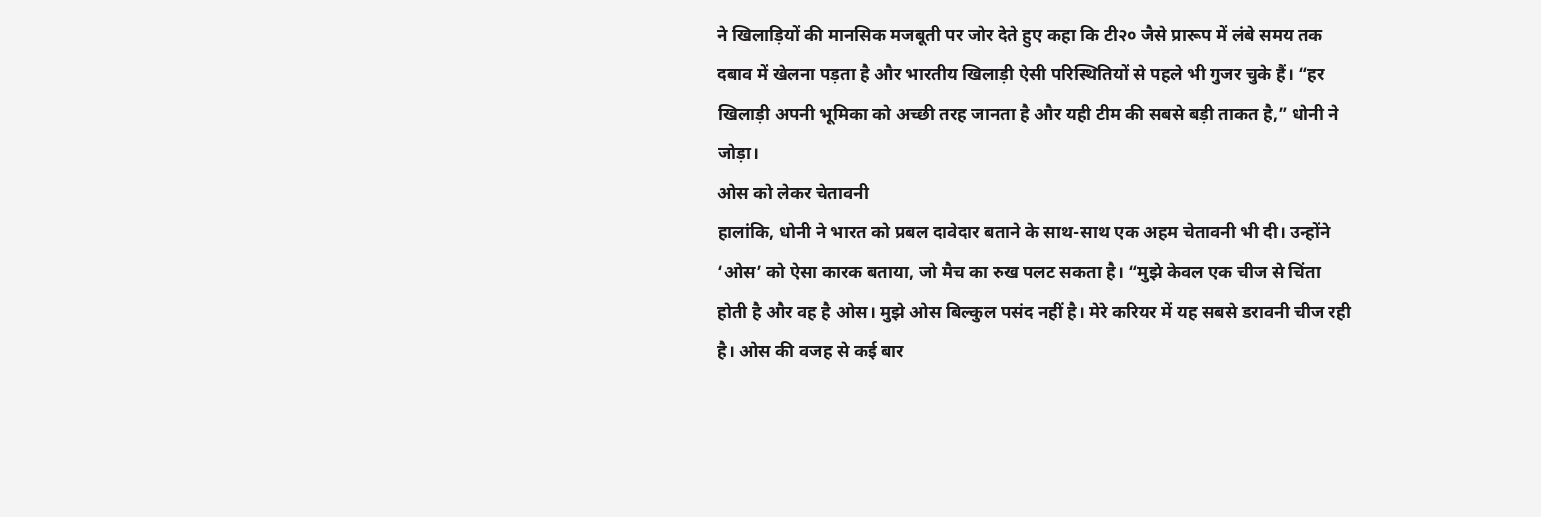ने खिलाड़ियों की मानसिक मजबूती पर जोर देते हुए कहा कि टी२० जैसे प्रारूप में लंबे समय तक दबाव में खेलना पड़ता है और भारतीय खिलाड़ी ऐसी परिस्थितियों से पहले भी गुजर चुके हैं। “हर खिलाड़ी अपनी भूमिका को अच्छी तरह जानता है और यही टीम की सबसे बड़ी ताकत है,” धोनी ने जोड़ा।
ओस को लेकर चेतावनी
हालांकि, धोनी ने भारत को प्रबल दावेदार बताने के साथ-साथ एक अहम चेतावनी भी दी। उन्होंने ‘ओस’ को ऐसा कारक बताया, जो मैच का रुख पलट सकता है। “मुझे केवल एक चीज से चिंता होती है और वह है ओस। मुझे ओस बिल्कुल पसंद नहीं है। मेरे करियर में यह सबसे डरावनी चीज रही है। ओस की वजह से कई बार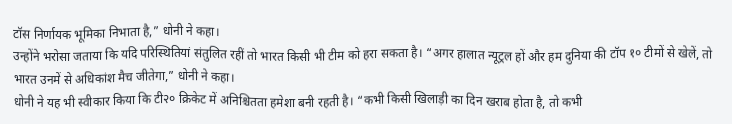टॉस निर्णायक भूमिका निभाता है,” धोनी ने कहा।
उन्होंने भरोसा जताया कि यदि परिस्थितियां संतुलित रहीं तो भारत किसी भी टीम को हरा सकता है। “अगर हालात न्यूट्रल हों और हम दुनिया की टॉप १० टीमों से खेलें, तो भारत उनमें से अधिकांश मैच जीतेगा,” धोनी ने कहा।
धोनी ने यह भी स्वीकार किया कि टी२० क्रिकेट में अनिश्चितता हमेशा बनी रहती है। “कभी किसी खिलाड़ी का दिन खराब होता है, तो कभी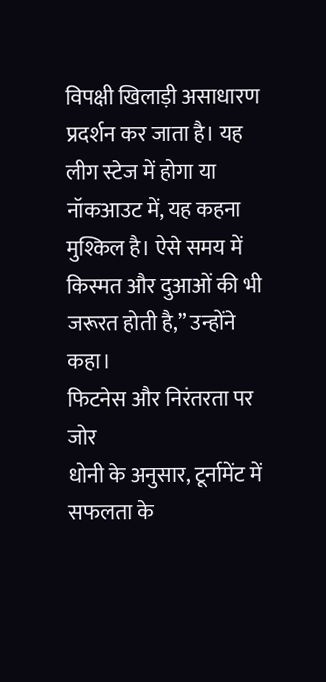विपक्षी खिलाड़ी असाधारण प्रदर्शन कर जाता है। यह लीग स्टेज में होगा या नॉकआउट में, यह कहना मुश्किल है। ऐसे समय में किस्मत और दुआओं की भी जरूरत होती है,” उन्होंने कहा।
फिटनेस और निरंतरता पर जोर
धोनी के अनुसार, टूर्नामेंट में सफलता के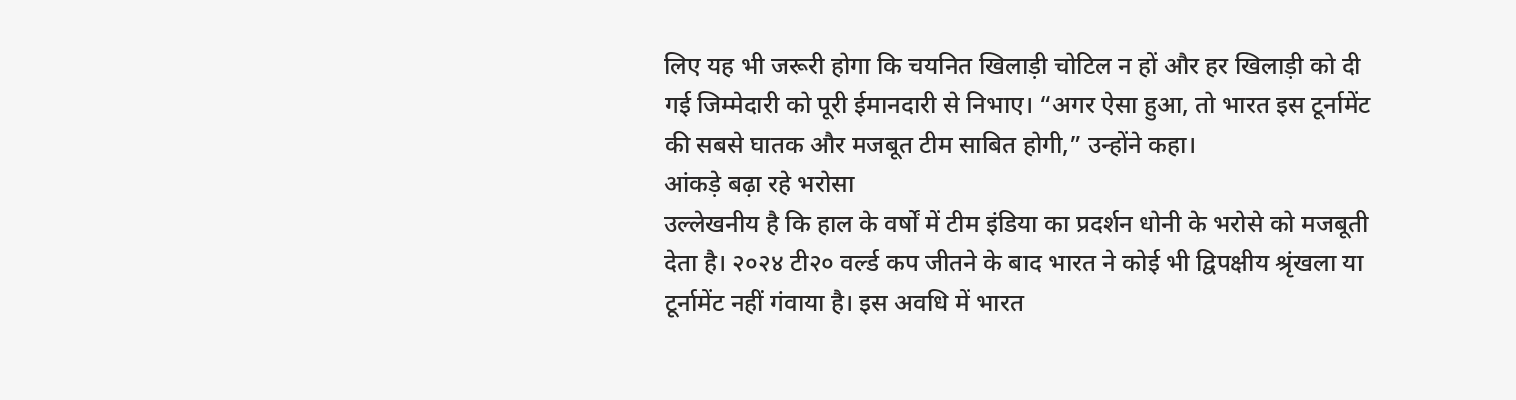लिए यह भी जरूरी होगा कि चयनित खिलाड़ी चोटिल न हों और हर खिलाड़ी को दी गई जिम्मेदारी को पूरी ईमानदारी से निभाए। “अगर ऐसा हुआ, तो भारत इस टूर्नामेंट की सबसे घातक और मजबूत टीम साबित होगी,” उन्होंने कहा।
आंकड़े बढ़ा रहे भरोसा
उल्लेखनीय है कि हाल के वर्षों में टीम इंडिया का प्रदर्शन धोनी के भरोसे को मजबूती देता है। २०२४ टी२० वर्ल्ड कप जीतने के बाद भारत ने कोई भी द्विपक्षीय श्रृंखला या टूर्नामेंट नहीं गंवाया है। इस अवधि में भारत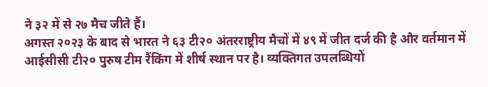ने ३२ में से २७ मैच जीते हैं।
अगस्त २०२३ के बाद से भारत ने ६३ टी२० अंतरराष्ट्रीय मैचों में ४९ में जीत दर्ज की है और वर्तमान में आईसीसी टी२० पुरुष टीम रैंकिंग में शीर्ष स्थान पर है। व्यक्तिगत उपलब्धियों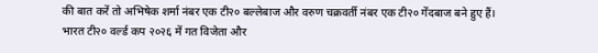की बात करें तो अभिषेक शर्मा नंबर एक टी२० बल्लेबाज और वरुण चक्रवर्ती नंबर एक टी२० गेंदबाज बने हुए हैं।
भारत टी२० वर्ल्ड कप २०२६ में गत विजेता और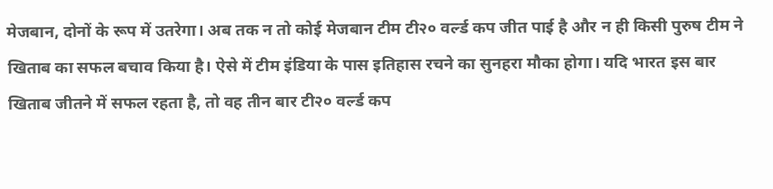मेजबान, दोनों के रूप में उतरेगा। अब तक न तो कोई मेजबान टीम टी२० वर्ल्ड कप जीत पाई है और न ही किसी पुरुष टीम ने खिताब का सफल बचाव किया है। ऐसे में टीम इंडिया के पास इतिहास रचने का सुनहरा मौका होगा। यदि भारत इस बार खिताब जीतने में सफल रहता है, तो वह तीन बार टी२० वर्ल्ड कप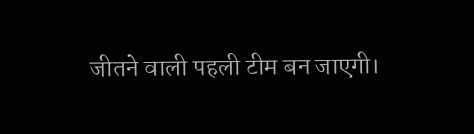जीतने वाली पहली टीम बन जाएगी।